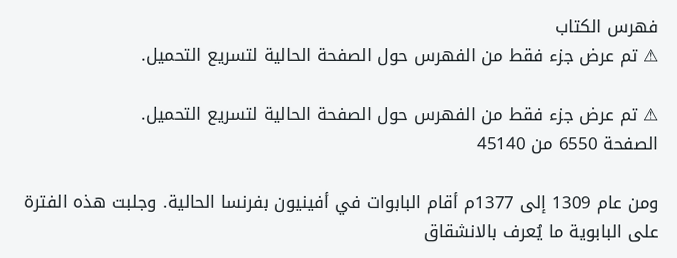فهرس الكتاب
⚠ تم عرض جزء فقط من الفهرس حول الصفحة الحالية لتسريع التحميل.

⚠ تم عرض جزء فقط من الفهرس حول الصفحة الحالية لتسريع التحميل.
الصفحة 6550 من 45140

ومن عام 1309 إلى 1377م أقام البابوات في أفينيون بفرنسا الحالية. وجلبت هذه الفترة على البابوية ما يُعرف بالانشقاق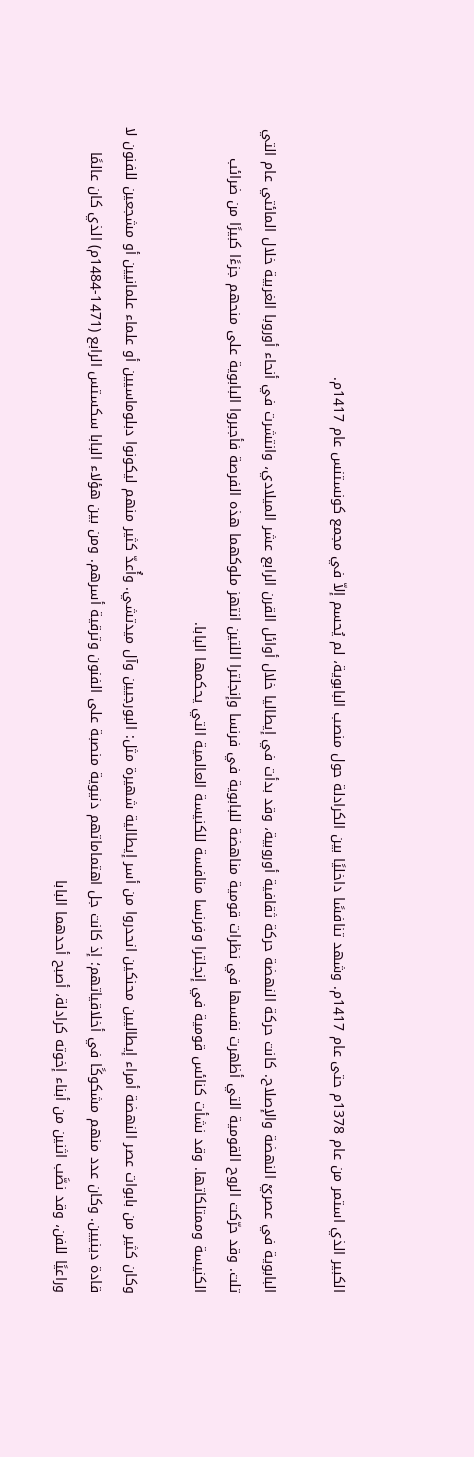الكبير الذي استمر من عام 1378م حتى عام 1417م. وشهد تنافسًا داخليًا بين الكرادلة حول منصب البابوية، لم يُحسم إلاّ في مجمع كونستنس عام 1417م.

البابوية في عصريْ النهضة والإصلاح. كانت حركة النهضة حركة ثقافية أوروبية، وقد بدأت في إيطاليا خلال أوائل القرن الرابع عشر الميلادي، وانتشرت في أنحاء أوروبا الغربية خلال المائتي عام التي تلت. وقد حرّكت الروح القومية التي أظهرت نفسها في نظرات قومية مناهضة للبابوية في فرنسا وإنجلترا اللتين انتهز ملوكهما هذه الفرصة فأجبروا البابوية على منحهم جزءًا كبيرًا من ضرائب الكنيسة وممتلكاتها. وقد نشأت كنائس قومية في إنجلترا وفرنسا منافسة للكنيسة العالمية التي يحكمها البابا.

وكان كثير من بابوات عصر النهضة أمراء إيطاليين محنكين انحدروا من أسر إيطالية شهيرة مثل: البورجيين وآل ميدتشي. وأُعدّ كثير منهم ليكونوا دبلوماسيين أو علماء علمانيين أو مشجعين للفنون لا قادة دينيين. وكان عدد منهم مشكوكًا في أخلاقياتهم؛ إذ كانت جل اهتماماتهم دنيوية منصبة على الفنون وترقية أسرهم. ومن بين هؤلاء البابا سكستس الرابع (1471-1484م) الذي كان عالمًا وراعيًا للفن، وقد نصَّب اثنين من أبناء إخوته كرادلة، أصبح أحدهما البابا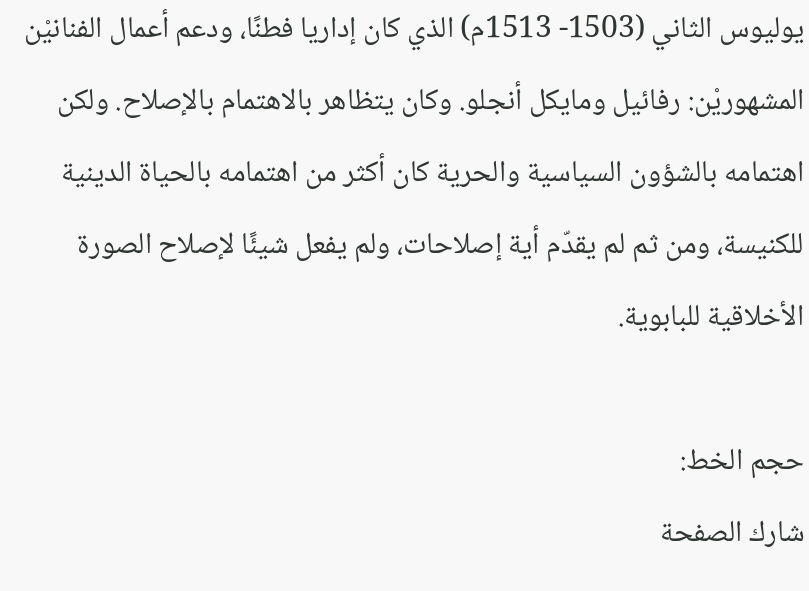يوليوس الثاني (1503- 1513م) الذي كان إداريا فطنًا، ودعم أعمال الفنانيْن المشهوريْن: رفائيل ومايكل أنجلو. وكان يتظاهر بالاهتمام بالإصلاح. ولكن اهتمامه بالشؤون السياسية والحرية كان أكثر من اهتمامه بالحياة الدينية للكنيسة، ومن ثم لم يقدّم أية إصلاحات، ولم يفعل شيئًا لإصلاح الصورة الأخلاقية للبابوية.

حجم الخط:
شارك الصفحة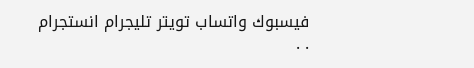فيسبوك واتساب تويتر تليجرام انستجرام
. .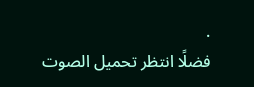.
فضلًا انتظر تحميل الصوت